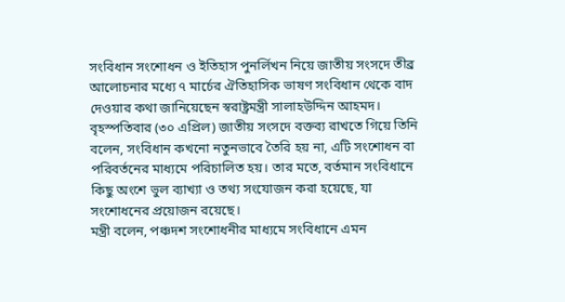সংবিধান সংশোধন ও ইতিহাস পুনর্লিখন নিয়ে জাতীয় সংসদে তীব্র আলোচনার মধ্যে ৭ মার্চের ঐতিহাসিক ভাষণ সংবিধান থেকে বাদ দেওয়ার কথা জানিয়েছেন স্বরাষ্ট্রমন্ত্রী সালাহউদ্দিন আহমদ।
বৃহস্পতিবার (৩০ এপ্রিল) জাতীয় সংসদে বক্তব্য রাখতে গিয়ে তিনি বলেন, সংবিধান কখনো নতুনভাবে তৈরি হয় না, এটি সংশোধন বা পরিবর্তনের মাধ্যমে পরিচালিত হয়। তার মতে, বর্তমান সংবিধানে কিছু অংশে ভুল ব্যাখ্যা ও তথ্য সংযোজন করা হয়েছে, যা সংশোধনের প্রয়োজন রয়েছে।
মন্ত্রী বলেন, পঞ্চদশ সংশোধনীর মাধ্যমে সংবিধানে এমন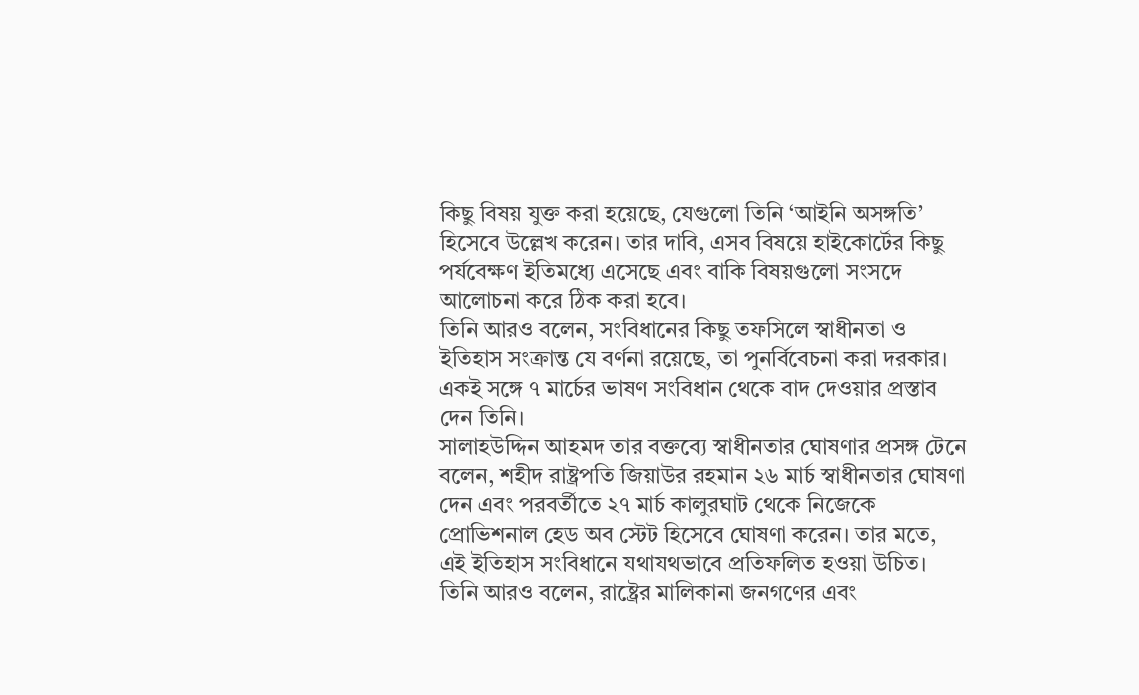কিছু বিষয় যুক্ত করা হয়েছে, যেগুলো তিনি ‘আইনি অসঙ্গতি’ হিসেবে উল্লেখ করেন। তার দাবি, এসব বিষয়ে হাইকোর্টের কিছু পর্যবেক্ষণ ইতিমধ্যে এসেছে এবং বাকি বিষয়গুলো সংসদে আলোচনা করে ঠিক করা হবে।
তিনি আরও বলেন, সংবিধানের কিছু তফসিলে স্বাধীনতা ও ইতিহাস সংক্রান্ত যে বর্ণনা রয়েছে, তা পুনর্বিবেচনা করা দরকার। একই সঙ্গে ৭ মার্চের ভাষণ সংবিধান থেকে বাদ দেওয়ার প্রস্তাব দেন তিনি।
সালাহউদ্দিন আহমদ তার বক্তব্যে স্বাধীনতার ঘোষণার প্রসঙ্গ টেনে বলেন, শহীদ রাষ্ট্রপতি জিয়াউর রহমান ২৬ মার্চ স্বাধীনতার ঘোষণা দেন এবং পরবর্তীতে ২৭ মার্চ কালুরঘাট থেকে নিজেকে প্রোভিশনাল হেড অব স্টেট হিসেবে ঘোষণা করেন। তার মতে, এই ইতিহাস সংবিধানে যথাযথভাবে প্রতিফলিত হওয়া উচিত।
তিনি আরও বলেন, রাষ্ট্রের মালিকানা জনগণের এবং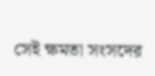সেই ক্ষমতা সংসদের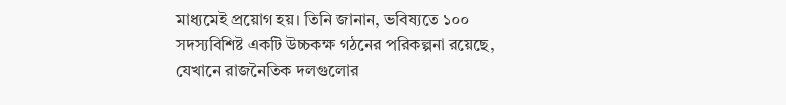মাধ্যমেই প্রয়োগ হয়। তিনি জানান, ভবিষ্যতে ১০০ সদস্যবিশিষ্ট একটি উচ্চকক্ষ গঠনের পরিকল্পনা রয়েছে, যেখানে রাজনৈতিক দলগুলোর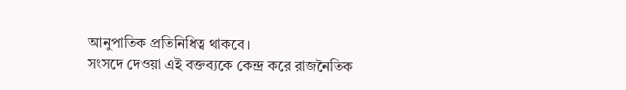আনুপাতিক প্রতিনিধিত্ব থাকবে।
সংসদে দেওয়া এই বক্তব্যকে কেন্দ্র করে রাজনৈতিক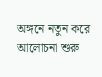অঙ্গনে নতুন করে আলোচনা শুরু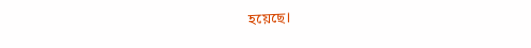হয়েছে।